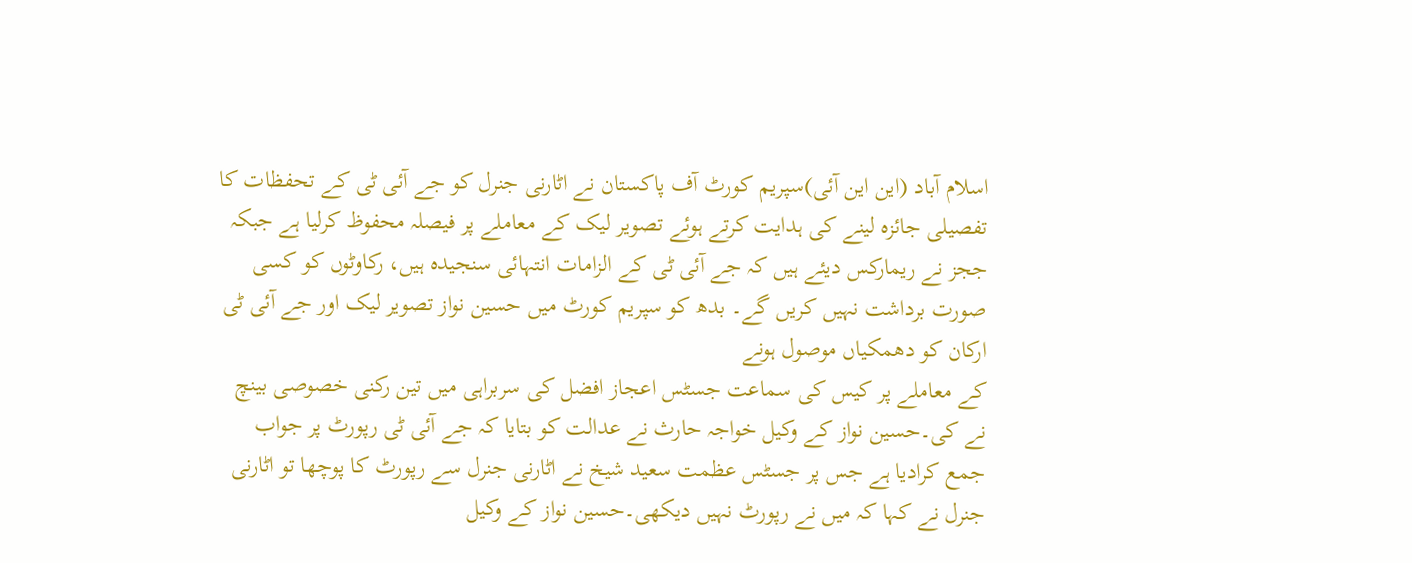اسلام آباد (این این آئی)سپریم کورٹ آف پاکستان نے اٹارنی جنرل کو جے آئی ٹی کے تحفظات کا تفصیلی جائزہ لینے کی ہدایت کرتے ہوئے تصویر لیک کے معاملے پر فیصلہ محفوظ کرلیا ہے جبکہ ججز نے ریمارکس دیئے ہیں کہ جے آئی ٹی کے الزامات انتہائی سنجیدہ ہیں، رکاوٹوں کو کسی صورت برداشت نہیں کریں گے۔ بدھ کو سپریم کورٹ میں حسین نواز تصویر لیک اور جے آئی ٹی ارکان کو دھمکیاں موصول ہونے
کے معاملے پر کیس کی سماعت جسٹس اعجاز افضل کی سربراہی میں تین رکنی خصوصی بینچ نے کی۔حسین نواز کے وکیل خواجہ حارث نے عدالت کو بتایا کہ جے آئی ٹی رپورٹ پر جواب جمع کرادیا ہے جس پر جسٹس عظمت سعید شیخ نے اٹارنی جنرل سے رپورٹ کا پوچھا تو اٹارنی جنرل نے کہا کہ میں نے رپورٹ نہیں دیکھی۔حسین نواز کے وکیل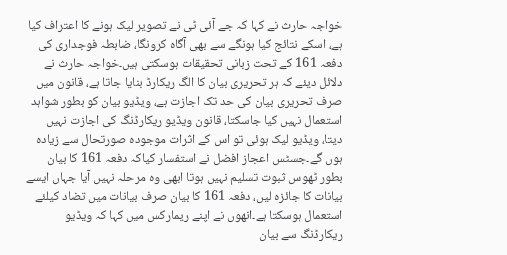خواجہ حارث نے کہا کہ جے آئی ٹی نے تصویر لیک ہونے کا اعتراف کیا ہے، اسکے نتائج کیا ہونگے سے بھی آگاہ کرونگا، ضابطہ فوجداری کی دفعہ 161 کے تحت زبانی تحقیقات ہوسکتی ہیں۔خواجہ حارث نے دلائل دیئے کہ ہر تحریری بیان کا الگ ریکارڈ بنایا جاتا ہے، قانون میں صرف تحریری بیان کی حد تک اجازت ہے، ویڈیو بیان کو بطور شواہد استعمال نہیں کیا جاسکتا، قانون ویڈیو ریکارڈنگ کی اجازت نہیں دیتا، ویڈیو لیک ہوئی تو اس کے اثرات موجودہ صورتحال سے زیادہ ہوں گے۔جسٹس اعجاز افضل نے استفسار کیاکہ دفعہ 161 کا بیان بطور ٹھوس ثبوت تسلیم نہیں ہوتا ابھی وہ مرحلہ نہیں آیا جہاں ایسے بیانات کا جائزہ لیں، دفعہ 161 کا بیان صرف بیانات میں تضاد کیلئے استعمال ہوسکتا ہے۔انھوں نے اپنے ریمارکس میں کہا کہ ویڈیو ریکارڈنگ سے بیان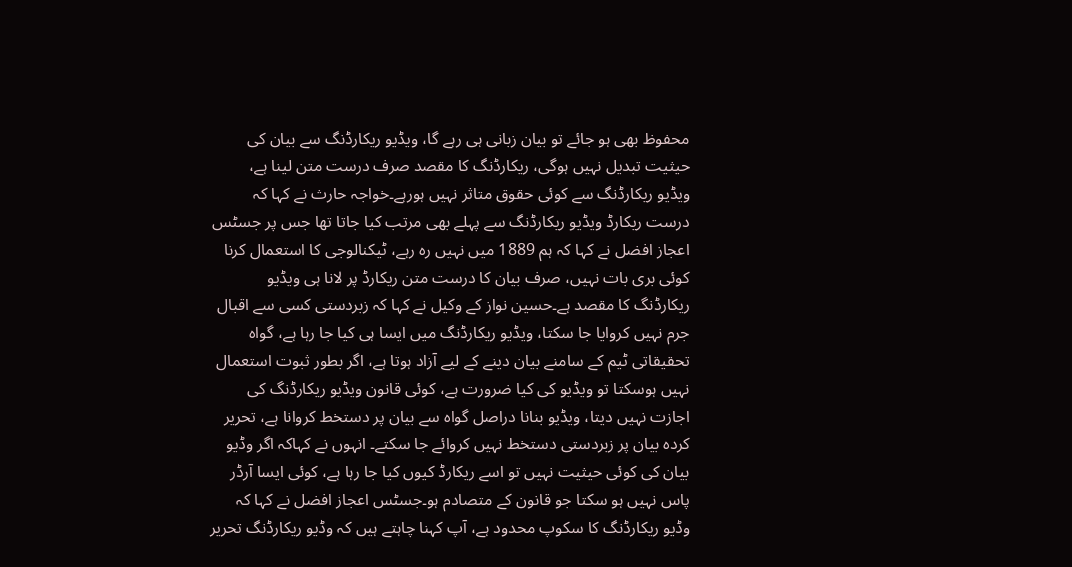محفوظ بھی ہو جائے تو بیان زبانی ہی رہے گا، ویڈیو ریکارڈنگ سے بیان کی حیثیت تبدیل نہیں ہوگی، ریکارڈنگ کا مقصد صرف درست متن لینا ہے،
ویڈیو ریکارڈنگ سے کوئی حقوق متاثر نہیں ہورہے۔خواجہ حارث نے کہا کہ درست ریکارڈ ویڈیو ریکارڈنگ سے پہلے بھی مرتب کیا جاتا تھا جس پر جسٹس اعجاز افضل نے کہا کہ ہم 1889 میں نہیں رہ رہے، ٹیکنالوجی کا استعمال کرنا کوئی بری بات نہیں، صرف بیان کا درست متن ریکارڈ پر لانا ہی ویڈیو ریکارڈنگ کا مقصد ہے۔حسین نواز کے وکیل نے کہا کہ زبردستی کسی سے اقبال جرم نہیں کروایا جا سکتا، ویڈیو ریکارڈنگ میں ایسا ہی کیا جا رہا ہے، گواہ تحقیقاتی ٹیم کے سامنے بیان دینے کے لیے آزاد ہوتا ہے، اگر بطور ثبوت استعمال نہیں ہوسکتا تو ویڈیو کی کیا ضرورت ہے، کوئی قانون ویڈیو ریکارڈنگ کی اجازت نہیں دیتا، ویڈیو بنانا دراصل گواہ سے بیان پر دستخط کروانا ہے، تحریر کردہ بیان پر زبردستی دستخط نہیں کروائے جا سکتے۔ انہوں نے کہاکہ اگر وڈیو بیان کی کوئی حیثیت نہیں تو اسے ریکارڈ کیوں کیا جا رہا ہے، کوئی ایسا آرڈر پاس نہیں ہو سکتا جو قانون کے متصادم ہو۔جسٹس اعجاز افضل نے کہا کہ وڈیو ریکارڈنگ کا سکوپ محدود ہے، آپ کہنا چاہتے ہیں کہ وڈیو ریکارڈنگ تحریر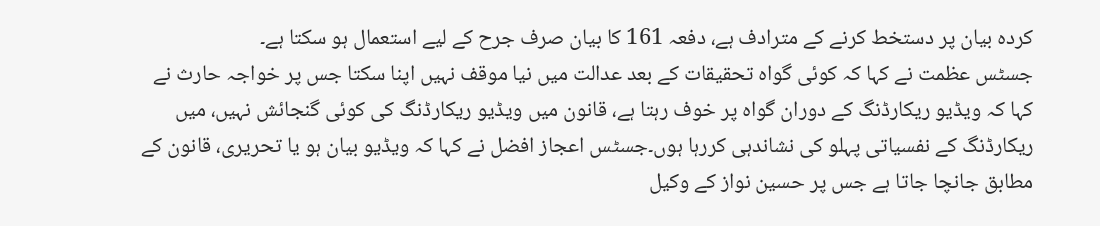کردہ بیان پر دستخط کرنے کے مترادف ہے، دفعہ 161 کا بیان صرف جرح کے لیے استعمال ہو سکتا ہے۔
جسٹس عظمت نے کہا کہ کوئی گواہ تحقیقات کے بعد عدالت میں نیا موقف نہیں اپنا سکتا جس پر خواجہ حارث نے کہا کہ ویڈیو ریکارڈنگ کے دوران گواہ پر خوف رہتا ہے، قانون میں ویڈیو ریکارڈنگ کی کوئی گنجائش نہیں، میں ریکارڈنگ کے نفسیاتی پہلو کی نشاندہی کررہا ہوں۔جسٹس اعجاز افضل نے کہا کہ ویڈیو بیان ہو یا تحریری، قانون کے مطابق جانچا جاتا ہے جس پر حسین نواز کے وکیل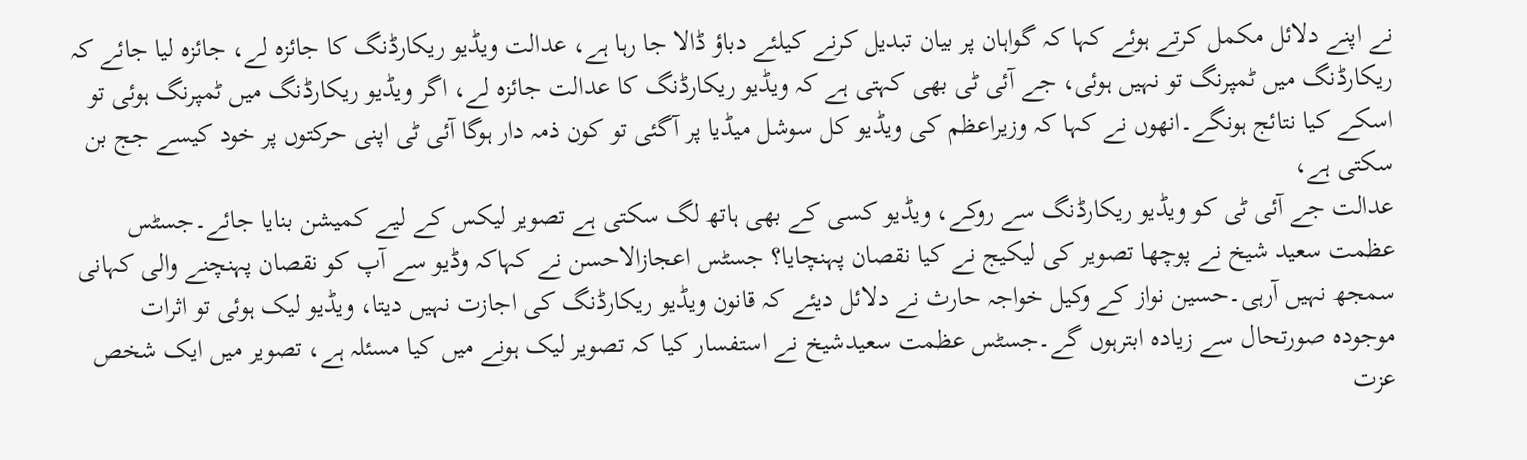نے اپنے دلائل مکمل کرتے ہوئے کہا کہ گواہان پر بیان تبدیل کرنے کیلئے دباؤ ڈالا جا رہا ہے، عدالت ویڈیو ریکارڈنگ کا جائزہ لے، جائزہ لیا جائے کہ ریکارڈنگ میں ٹمپرنگ تو نہیں ہوئی، جے آئی ٹی بھی کہتی ہے کہ ویڈیو ریکارڈنگ کا عدالت جائزہ لے، اگر ویڈیو ریکارڈنگ میں ٹمپرنگ ہوئی تو اسکے کیا نتائج ہونگے۔انھوں نے کہا کہ وزیراعظم کی ویڈیو کل سوشل میڈیا پر آگئی تو کون ذمہ دار ہوگا آئی ٹی اپنی حرکتوں پر خود کیسے جج بن سکتی ہے،
عدالت جے آئی ٹی کو ویڈیو ریکارڈنگ سے روکے، ویڈیو کسی کے بھی ہاتھ لگ سکتی ہے تصویر لیکس کے لیے کمیشن بنایا جائے۔جسٹس عظمت سعید شیخ نے پوچھا تصویر کی لیکیج نے کیا نقصان پہنچایا؟ جسٹس اعجازالاحسن نے کہاکہ وڈیو سے آپ کو نقصان پہنچنے والی کہانی سمجھ نہیں آرہی۔حسین نواز کے وکیل خواجہ حارث نے دلائل دیئے کہ قانون ویڈیو ریکارڈنگ کی اجازت نہیں دیتا، ویڈیو لیک ہوئی تو اثرات موجودہ صورتحال سے زیادہ ابترہوں گے۔جسٹس عظمت سعیدشیخ نے استفسار کیا کہ تصویر لیک ہونے میں کیا مسئلہ ہے، تصویر میں ایک شخص عزت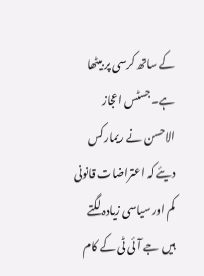کے ساتھ کرسی پر بیٹھا ہے۔جسٹس اعجاز الاحسن نے ریمارکس دیئے کہ اعتراضات قانونی کم اور سیاسی زیادہ لگتے ہیں جے آئی ٹی کے کام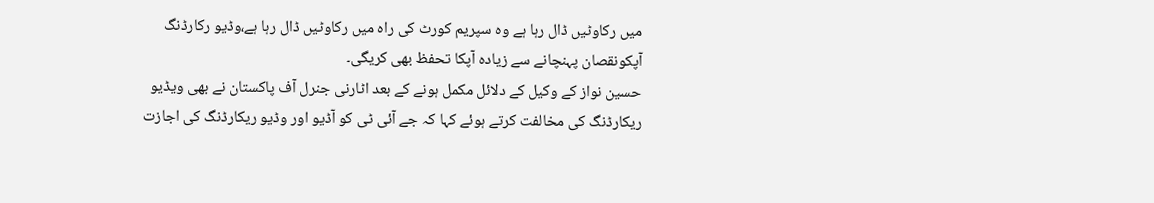میں رکاوٹیں ڈال رہا ہے وہ سپریم کورٹ کی راہ میں رکاوٹیں ڈال رہا ہے،وڈیو رکارڈنگ آپکونقصان پہنچانے سے زیادہ آپکا تحفظ بھی کریگی۔
حسین نواز کے وکیل کے دلائل مکمل ہونے کے بعد اٹارنی جنرل آف پاکستان نے بھی ویڈیو ریکارڈنگ کی مخالفت کرتے ہوئے کہا کہ جے آئی ٹی کو آڈیو اور وڈیو ریکارڈنگ کی اجازت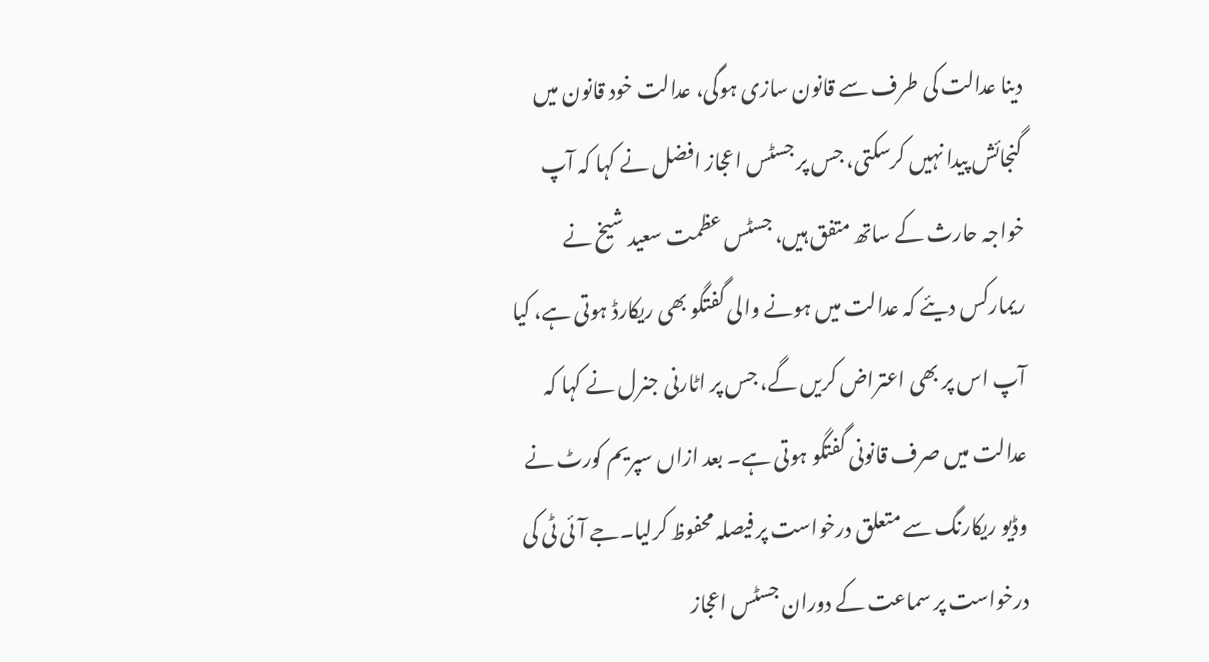دینا عدالت کی طرف سے قانون سازی ہوگی، عدالت خود قانون میں گنجائش پیدا نہیں کرسکتی، جس پر جسٹس اعجاز افضل نے کہا کہ آپ خواجہ حارث کے ساتھ متفق ہیں، جسٹس عظمت سعید شیخ نے ریمارکس دیئے کہ عدالت میں ہونے والی گفتگو بھی ریکارڈ ہوتی ہے، کیا آپ اس پر بھی اعتراض کریں گے، جس پر اٹارنی جنرل نے کہا کہ عدالت میں صرف قانونی گفتگو ہوتی ہے۔ بعد ازاں سپریم کورٹ نے وڈیو ریکارنگ سے متعلق درخواست پر فیصلہ محفوظ کرلیا۔جے آئی ٹی کی درخواست پر سماعت کے دوران جسٹس اعجاز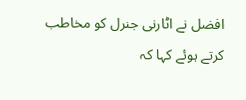افضل نے اٹارنی جنرل کو مخاطب کرتے ہوئے کہا کہ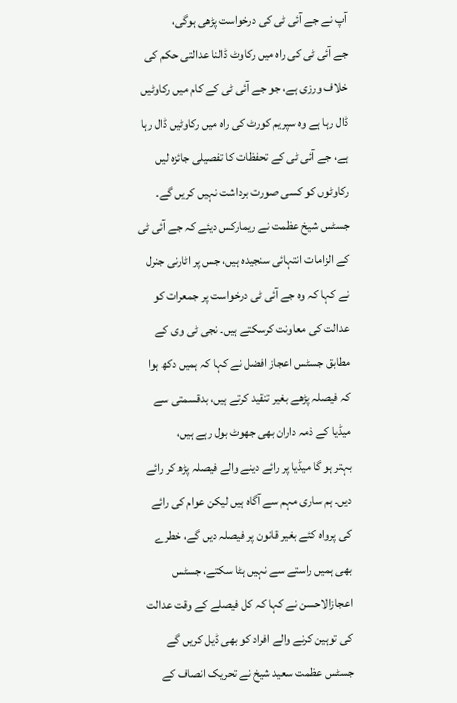آپ نے جے آئی ٹی کی درخواست پڑھی ہوگی،
جے آئی ٹی کی راہ میں رکاوٹ ڈالنا عدالتی حکم کی خلاف ورزی ہے، جو جے آئی ٹی کے کام میں رکاوٹیں ڈال رہا ہے وہ سپریم کورٹ کی راہ میں رکاوٹیں ڈال رہا ہے، جے آئی ٹی کے تحفظات کا تفصیلی جائزہ لیں رکاوٹوں کو کسی صورت برداشت نہیں کریں گے۔ جسٹس شیخ عظمت نے ریمارکس دیئے کہ جے آئی ٹی کے الزامات انتہائی سنجیدہ ہیں، جس پر اٹارنی جنرل نے کہا کہ وہ جے آئی ٹی درخواست پر جمعرات کو عدالت کی معاونت کرسکتے ہیں۔ نجی ٹی وی کے مطابق جسٹس اعجاز افضل نے کہا کہ ہمیں دکھ ہوا کہ فیصلہ پڑھے بغیر تنقید کرتے ہیں، بدقسمتی سے میڈیا کے ذمہ داران بھی جھوٹ بول رہے ہیں،
بہتر ہو گا میڈیا پر رائے دینے والے فیصلہ پڑھ کر رائے دیں۔ ہم ساری مہم سے آگاہ ہیں لیکن عوام کی رائے کی پرواہ کئے بغیر قانون پر فیصلہ دیں گے، خطرے بھی ہمیں راستے سے نہیں ہٹا سکتے، جسٹس اعجازالاحسن نے کہا کہ کل فیصلے کے وقت عدالت کی توہین کرنے والے افراد کو بھی ڈیل کریں گے جسٹس عظمت سعید شیخ نے تحریک انصاف کے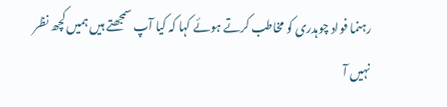رہنما فواد چوہدری کو مخاطب کرتے ہوئے کہا کہ کیا آپ سمجھتے ہیں ہمیں کچھ نظر نہیں آ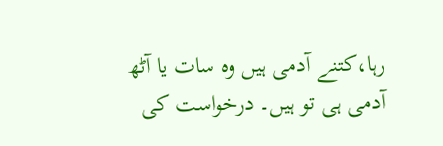رہا،کتنے آدمی ہیں وہ سات یا آٹھ آدمی ہی تو ہیں۔ درخواست کی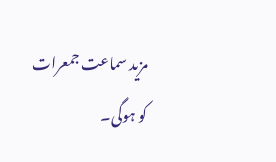مزید سماعت جمعرات کو ہوگی۔